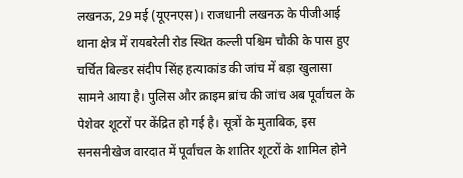लखनऊ, 29 मई (यूएनएस)। राजधानी लखनऊ के पीजीआई थाना क्षेत्र में रायबरेली रोड स्थित कल्ली पश्चिम चौकी के पास हुए चर्चित बिल्डर संदीप सिंह हत्याकांड की जांच में बड़ा खुलासा सामने आया है। पुलिस और क्राइम ब्रांच की जांच अब पूर्वांचल के पेशेवर शूटरों पर केंद्रित हो गई है। सूत्रों के मुताबिक, इस सनसनीखेज वारदात में पूर्वांचल के शातिर शूटरों के शामिल होने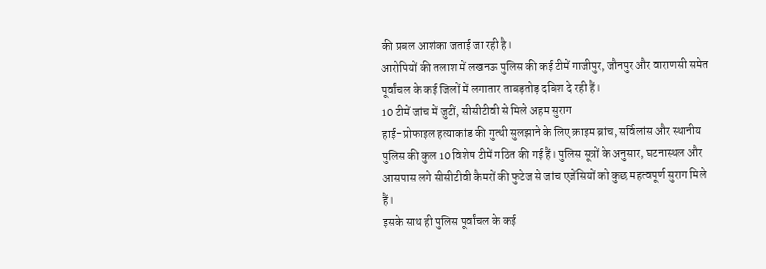की प्रबल आशंका जताई जा रही है।
आरोपियों की तलाश में लखनऊ पुलिस की कई टीमें गाजीपुर, जौनपुर और वाराणसी समेत पूर्वांचल के कई जिलों में लगातार ताबड़तोड़ दबिश दे रही हैं।
10 टीमें जांच में जुटीं, सीसीटीवी से मिले अहम सुराग
हाई-प्रोफाइल हत्याकांड की गुत्थी सुलझाने के लिए क्राइम ब्रांच, सर्विलांस और स्थानीय पुलिस की कुल 10 विशेष टीमें गठित की गई हैं। पुलिस सूत्रों के अनुसार, घटनास्थल और आसपास लगे सीसीटीवी कैमरों की फुटेज से जांच एजेंसियों को कुछ महत्वपूर्ण सुराग मिले हैं।
इसके साथ ही पुलिस पूर्वांचल के कई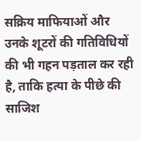सक्रिय माफियाओं और उनके शूटरों की गतिविधियों की भी गहन पड़ताल कर रही है, ताकि हत्या के पीछे की साजिश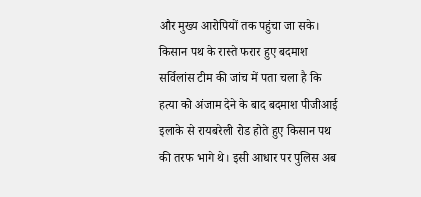और मुख्य आरोपियों तक पहुंचा जा सके।
किसान पथ के रास्ते फरार हुए बदमाश
सर्विलांस टीम की जांच में पता चला है कि हत्या को अंजाम देने के बाद बदमाश पीजीआई इलाके से रायबरेली रोड होते हुए किसान पथ की तरफ भागे थे। इसी आधार पर पुलिस अब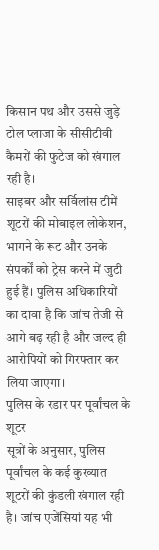किसान पथ और उससे जुड़े टोल प्लाजा के सीसीटीवी कैमरों की फुटेज को खंगाल रही है।
साइबर और सर्विलांस टीमें शूटरों की मोबाइल लोकेशन, भागने के रूट और उनके संपर्कों को ट्रेस करने में जुटी हुई हैं। पुलिस अधिकारियों का दावा है कि जांच तेजी से आगे बढ़ रही है और जल्द ही आरोपियों को गिरफ्तार कर लिया जाएगा।
पुलिस के रडार पर पूर्वांचल के शूटर
सूत्रों के अनुसार, पुलिस पूर्वांचल के कई कुख्यात शूटरों की कुंडली खंगाल रही है। जांच एजेंसियां यह भी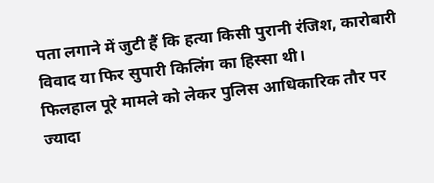पता लगाने में जुटी हैं कि हत्या किसी पुरानी रंजिश, कारोबारी विवाद या फिर सुपारी किलिंग का हिस्सा थी।
फिलहाल पूरे मामले को लेकर पुलिस आधिकारिक तौर पर ज्यादा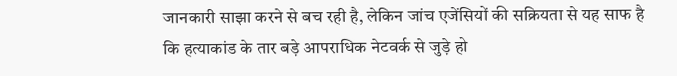जानकारी साझा करने से बच रही है, लेकिन जांच एजेंसियों की सक्रियता से यह साफ है कि हत्याकांड के तार बड़े आपराधिक नेटवर्क से जुड़े हो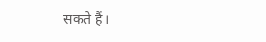सकते हैं।